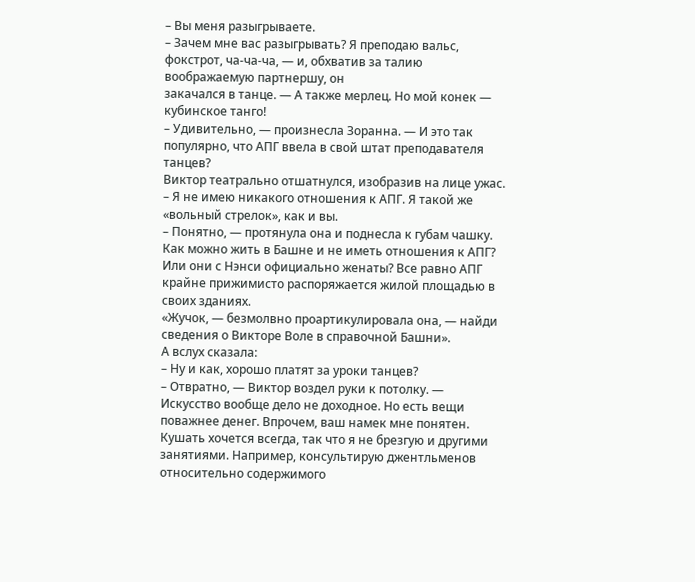– Вы меня разыгрываете.
– Зачем мне вас разыгрывать? Я преподаю вальс, фокстрот, ча-ча-ча, — и, обхватив за талию воображаемую партнершу, он
закачался в танце. — А также мерлец. Но мой конек — кубинское танго!
– Удивительно, — произнесла Зоранна. — И это так популярно, что АПГ ввела в свой штат преподавателя танцев?
Виктор театрально отшатнулся, изобразив на лице ужас.
– Я не имею никакого отношения к АПГ. Я такой же «вольный стрелок», как и вы.
– Понятно, — протянула она и поднесла к губам чашку. Как можно жить в Башне и не иметь отношения к АПГ? Или они с Нэнси официально женаты? Все равно АПГ крайне прижимисто распоряжается жилой площадью в своих зданиях.
«Жучок, — безмолвно проартикулировала она, — найди сведения о Викторе Воле в справочной Башни».
А вслух сказала:
– Ну и как, хорошо платят за уроки танцев?
– Отвратно, — Виктор воздел руки к потолку. — Искусство вообще дело не доходное. Но есть вещи поважнее денег. Впрочем, ваш намек мне понятен. Кушать хочется всегда, так что я не брезгую и другими занятиями. Например, консультирую джентльменов относительно содержимого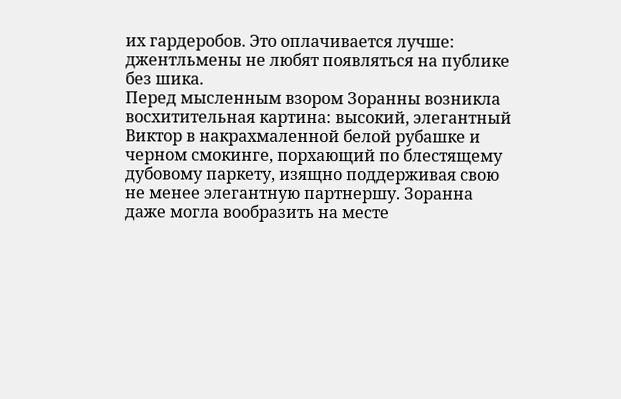их гардеробов. Это оплачивается лучше: джентльмены не любят появляться на публике без шика.
Перед мысленным взором Зоранны возникла восхитительная картина: высокий, элегантный Виктор в накрахмаленной белой рубашке и черном смокинге, порхающий по блестящему дубовому паркету, изящно поддерживая свою не менее элегантную партнершу. Зоранна даже могла вообразить на месте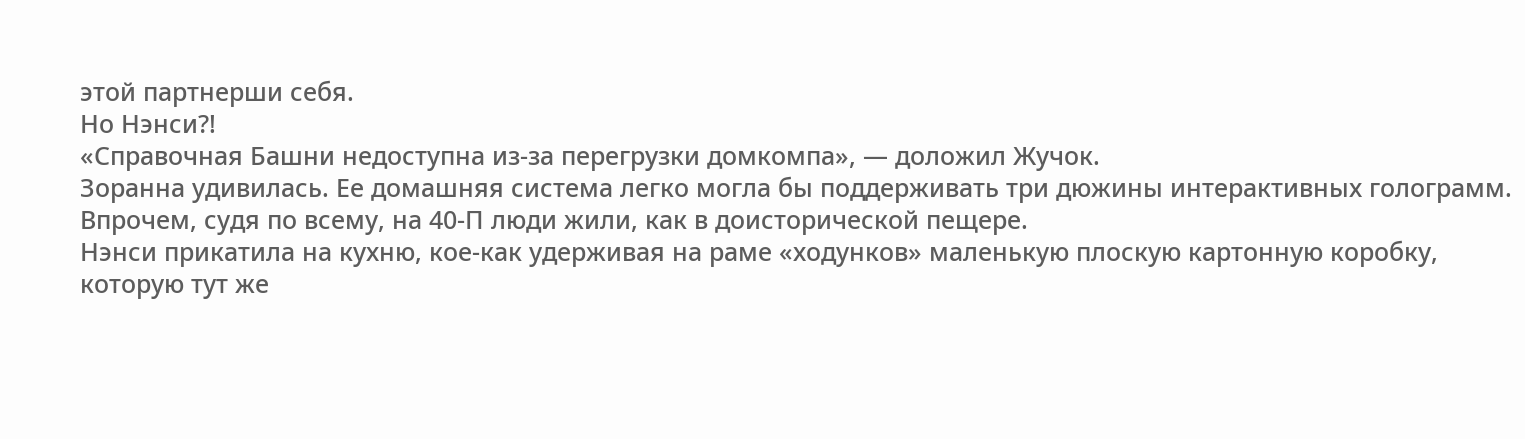этой партнерши себя.
Но Нэнси?!
«Справочная Башни недоступна из-за перегрузки домкомпа», — доложил Жучок.
Зоранна удивилась. Ее домашняя система легко могла бы поддерживать три дюжины интерактивных голограмм. Впрочем, судя по всему, на 40-П люди жили, как в доисторической пещере.
Нэнси прикатила на кухню, кое-как удерживая на раме «ходунков» маленькую плоскую картонную коробку, которую тут же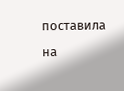поставила на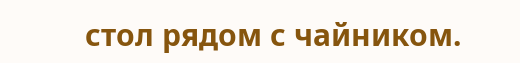стол рядом с чайником.